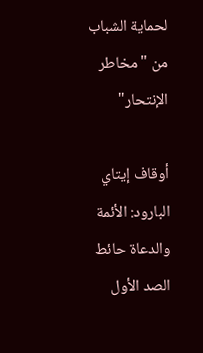لحماية الشباب من "مخاطر الإنتحار"

أوقاف إيتاي البارود: الأئمة والدعاة حائط الصد الأول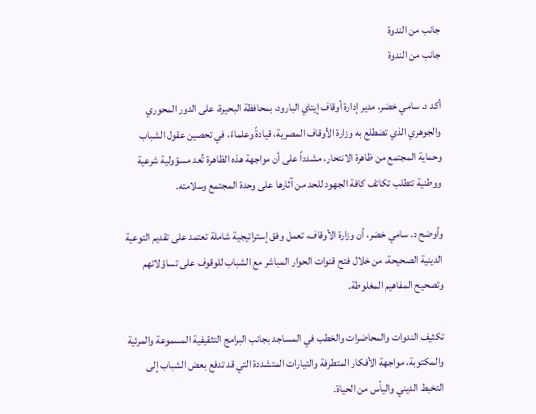جانب من الندوة
جانب من الندوة

أكد د. سامي خضر، مدير إدارة أوقاف إيتاي البارود، بمحافظة البحيرة، على الدور المحوري والجوهري الذي تضطلع به وزارة الأوقاف المصرية، قيادةً وعلماءً، في تحصين عقول الشباب وحماية المجتمع من ظاهرة الانتحار، مشدداً على أن مواجهة هذه الظاهرة تُعد مسؤولية شرعية ووطنية تتطلب تكاتف كافة الجهود للحد من آثارها على وحدة المجتمع وسلامته.

وأوضح د. سامي خضر، أن وزارة الأوقاف، تعمل وفق إستراتيجية شاملة تعتمد على تقديم التوعية الدينية الصحيحة، من خلال فتح قنوات الحوار المباشر مع الشباب للوقوف على تساؤلاتهم وتصحيح المفاهيم المغلوطة.

تكثيف الندوات والمحاضرات والخطب في المساجد بجانب البرامج التثقيفية المسموعة والمرئية والمكتوبة، مواجهة الأفكار المتطرفة والتيارات المتشددة التي قد تدفع بعض الشباب إلى التخبط الديني واليأس من الحياة.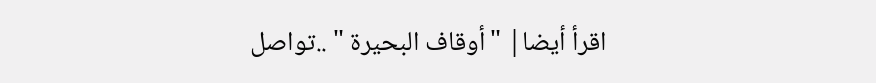اقرأ أيضا| "أوقاف البحيرة " ..تواصل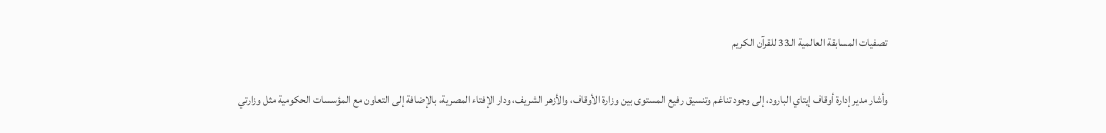تصفيات المسابقة العالمية الـ33 للقرآن الكريم

وأشار مدير إدارة أوقاف إيتاي البارود، إلى وجود تناغم وتنسيق رفيع المستوى بين وزارة الأوقاف، والأزهر الشريف، ودار الإفتاء المصرية، بالإضافة إلى التعاون مع المؤسسات الحكومية مثل وزارتي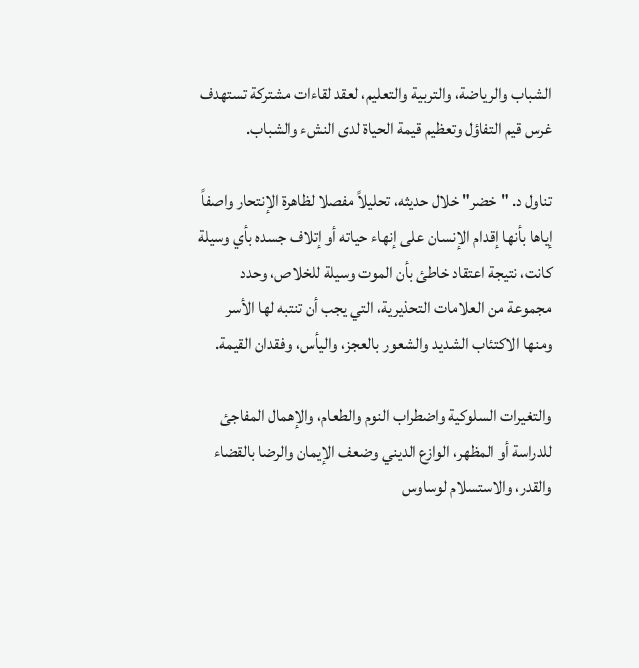الشباب والرياضة، والتربية والتعليم، لعقد لقاءات مشتركة تستهدف غرس قيم التفاؤل وتعظيم قيمة الحياة لدى النشء والشباب.

تناول د. "خضر" خلال حديثه، تحليلاً مفصلا لظاهرة الإنتحار واصفاً إياها بأنها إقدام الإنسان على إنهاء حياته أو إتلاف جسده بأي وسيلة كانت، نتيجة اعتقاد خاطئ بأن الموت وسيلة للخلاص، وحدد مجموعة من العلامات التحذيرية، التي يجب أن تنتبه لها الأسر ومنها الاكتئاب الشديد والشعور بالعجز، واليأس، وفقدان القيمة.

والتغيرات السلوكية واضطراب النوم والطعام، والإهمال المفاجئ للدراسة أو المظهر، الوازع الديني وضعف الإيمان والرضا بالقضاء والقدر، والاستسلام لوساوس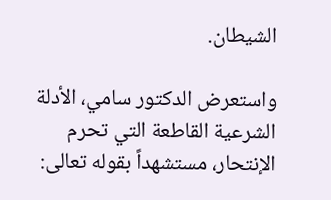الشيطان.

واستعرض الدكتور سامي، الأدلة الشرعية القاطعة التي تحرم الإنتحار، مستشهداً بقوله تعالى: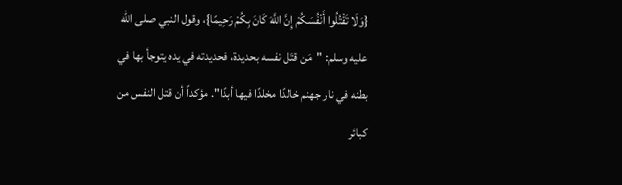{وَلَا تَقْتُلُوا أَنْفُسَكُمْ إِنَّ اللَّهَ كَانَ بِكُمْ رَحِيمًا}، وقول النبي صلى الله عليه وسلم: "مَن قتَل نفسه بحديدة، فحديدته في يده يتوجأ بها في بطنه في نار جهنم خالدًا مخلدًا فيها أبدًا". مؤكداً أن قتل النفس من كبائر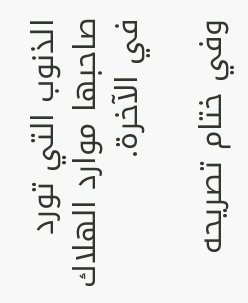الذنوب التي تورد صاحبها موارد الهلاك في الآخرة.

وفي ختام تصريحه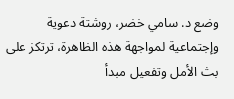وضع د. سامي خضر، روشتة دعوية وإجتماعية لمواجهة هذه الظاهرة، ترتكز على بث الأمل وتفعيل مبدأ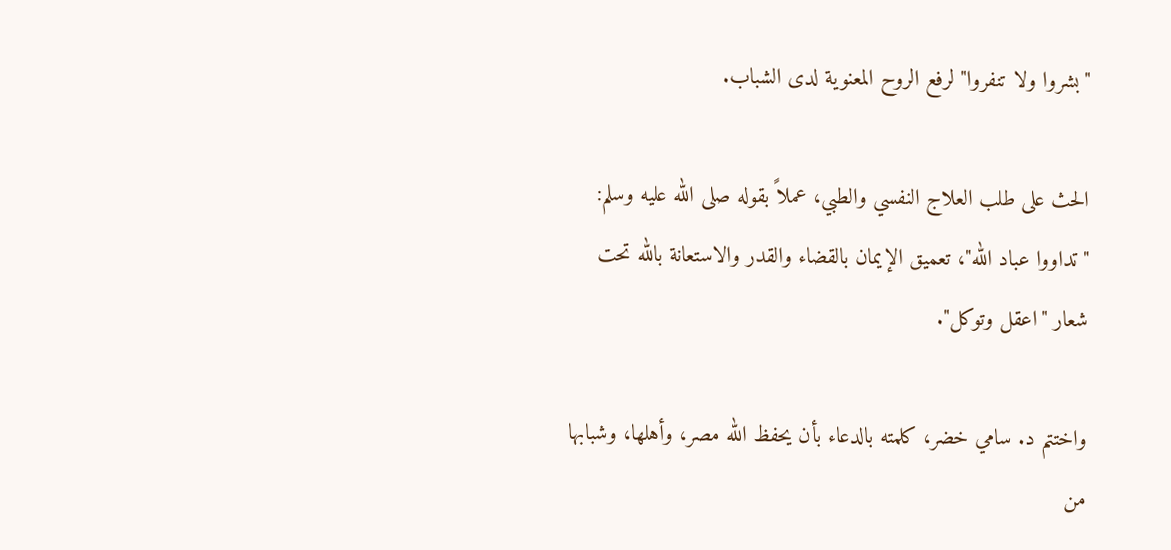"بشروا ولا تنفروا" لرفع الروح المعنوية لدى الشباب.

الحث على طلب العلاج النفسي والطبي، عملاً بقوله صلى الله عليه وسلم: "تداووا عباد الله"، تعميق الإيمان بالقضاء والقدر والاستعانة بالله تحت شعار "اعقل وتوكل".

واختتم د. سامي خضر، كلمته بالدعاء بأن يحفظ الله مصر، وأهلها، وشبابها من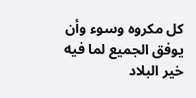كل مكروه وسوء وأن يوفق الجميع لما فيه خير البلاد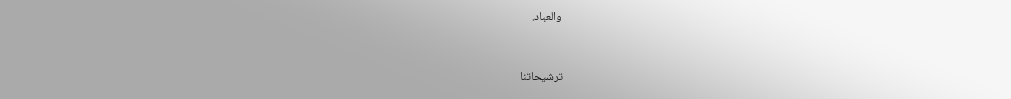والعباد.



ترشيحاتنا